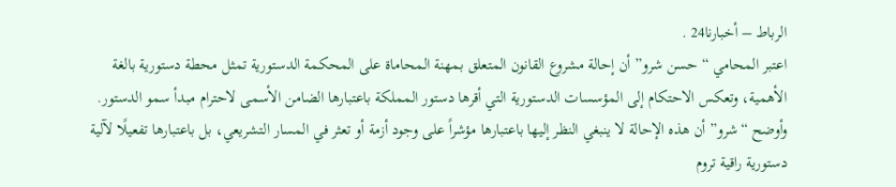الرباط – أخبارنا24 .
اعتبر المحامي “حسن شرو” أن إحالة مشروع القانون المتعلق بمهنة المحاماة على المحكمة الدستورية تمثل محطة دستورية بالغة الأهمية، وتعكس الاحتكام إلى المؤسسات الدستورية التي أقرها دستور المملكة باعتبارها الضامن الأسمى لاحترام مبدأ سمو الدستور.
وأوضح “شرو” أن هذه الإحالة لا ينبغي النظر إليها باعتبارها مؤشراً على وجود أزمة أو تعثر في المسار التشريعي، بل باعتبارها تفعيلًا لآلية دستورية راقية تروم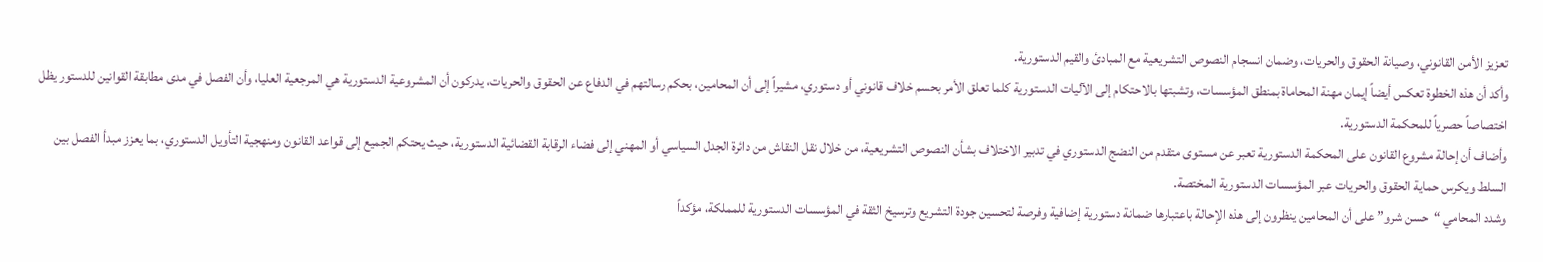تعزيز الأمن القانوني، وصيانة الحقوق والحريات، وضمان انسجام النصوص التشريعية مع المبادئ والقيم الدستورية.
وأكد أن هذه الخطوة تعكس أيضاً إيمان مهنة المحاماة بمنطق المؤسسات، وتشبتها بالاحتكام إلى الآليات الدستورية كلما تعلق الأمر بحسم خلاف قانوني أو دستوري، مشيراً إلى أن المحامين، بحكم رسالتهم في الدفاع عن الحقوق والحريات، يدركون أن المشروعية الدستورية هي المرجعية العليا، وأن الفصل في مدى مطابقة القوانين للدستور يظل اختصاصاً حصرياً للمحكمة الدستورية.
وأضاف أن إحالة مشروع القانون على المحكمة الدستورية تعبر عن مستوى متقدم من النضج الدستوري في تدبير الاختلاف بشأن النصوص التشريعية، من خلال نقل النقاش من دائرة الجدل السياسي أو المهني إلى فضاء الرقابة القضائية الدستورية، حيث يحتكم الجميع إلى قواعد القانون ومنهجية التأويل الدستوري، بما يعزز مبدأ الفصل بين السلط ويكرس حماية الحقوق والحريات عبر المؤسسات الدستورية المختصة.
وشدد المحامي “حسن شرو” على أن المحامين ينظرون إلى هذه الإحالة باعتبارها ضمانة دستورية إضافية وفرصة لتحسين جودة التشريع وترسيخ الثقة في المؤسسات الدستورية للمملكة، مؤكداً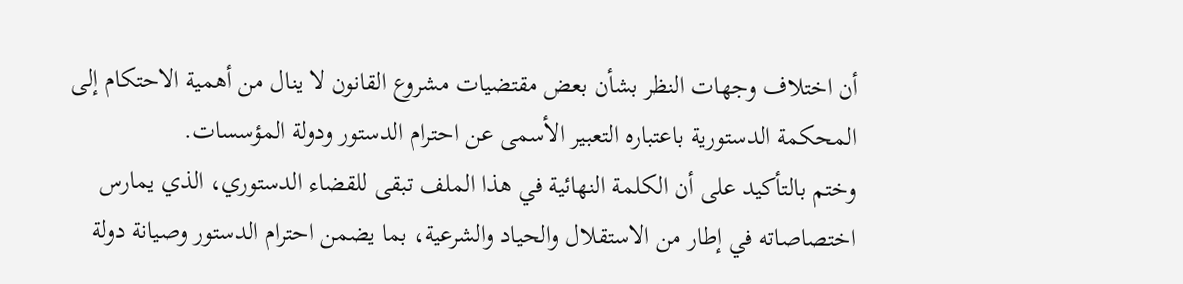أن اختلاف وجهات النظر بشأن بعض مقتضيات مشروع القانون لا ينال من أهمية الاحتكام إلى المحكمة الدستورية باعتباره التعبير الأسمى عن احترام الدستور ودولة المؤسسات.
وختم بالتأكيد على أن الكلمة النهائية في هذا الملف تبقى للقضاء الدستوري، الذي يمارس اختصاصاته في إطار من الاستقلال والحياد والشرعية، بما يضمن احترام الدستور وصيانة دولة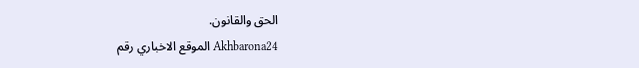الحق والقانون.
Akhbarona24 الموقع الاخباري رقم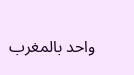واحد بالمغرب